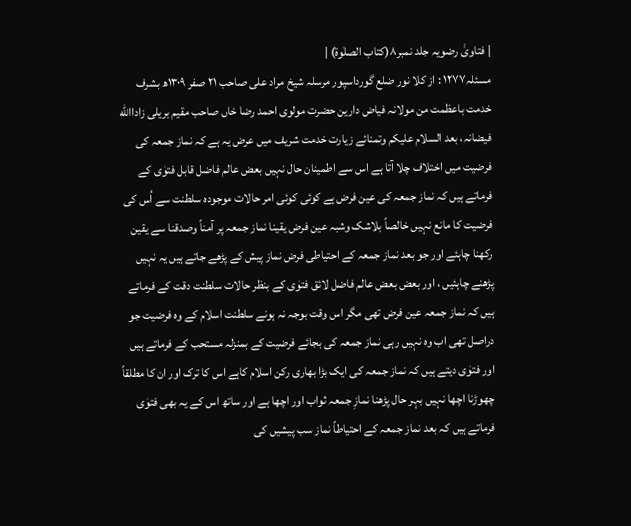| فتاویٰ رضویہ جلد نمبر۸(کتاب الصلٰوۃ) |
مسئلہ۱۲۷۷ : از کلا نور ضلع گورداسپور مرسلہ شیخ مراد علی صاحب ۲۱ صفر ۱۳۰۹ھ بشرف خدمت باعظمت من مولانہ فیاض دارین حضرت مولوی احمد رضا خاں صاحب مقیم بریلی زاداالله فیضانہ، بعد السلام علیکم وتمنائے زیارت خدمت شریف میں عرض یہ ہے کہ نماز جمعہ کی فرضیت میں اختلاف چلا آتا ہے اس سے اطمینان حال نہیں بعض عالم فاضل قابل فتوٰی کے فرماتے ہیں کہ نماز جمعہ کی عین فرض ہے کوئی کوئی امر حالات موجودہ سلطنت سے اُس کی فرضیت کا مانع نہیں خالصاً بلاشک وشبہ عین فرض یقینا نماز جمعہ پر آمناً وصدقنا سے یقین رکھنا چاہئے اور جو بعد نماز جمعہ کے احتیاطی فرض نماز پیش کے پڑھے جاتے ہیں یہ نہیں پڑھنے چاہئیں ، اور بعض بعض عالم فاضل لائق فتوٰی کے بنظر حالات سلطنت دقت کے فرماتے ہیں کہ نماز جمعہ عین فرض تھی مگر اس وقت بوجہ نہ ہونے سلطنت اسلام کے وہ فرضیت جو دراصل تھی اب وہ نہیں رہی نماز جمعہ کی بجائے فرضیت کے بمنزلہ مستحب کے فرماتے ہیں اور فتوٰی دیتے ہیں کہ نماز جمعہ کی ایک بڑا بھاری رکن اسلام کاہے اس کا ترک اور ان کا مطلقاً چھوڑنا اچھا نہیں بہر حال پڑھنا نمازِ جمعہ ثواب اور اچھا ہے اور ساتھ اس کے یہ بھی فتوٰی فرماتے ہیں کہ بعد نماز جمعہ کے احتیاطاً نماز سب پیشیں کی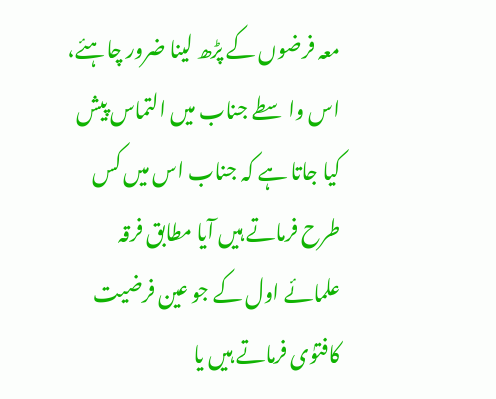معہ فرضوں کے پڑھ لینا ضرور چاہئے، اس واسطے جناب میں التماس پیش کیا جاتا ہے کہ جناب اس میں کس طرح فرماتے ہیں آیا مطابق فرقہ علمائے اول کے جو عین فرضیت کافتوٰی فرماتے ہیں یا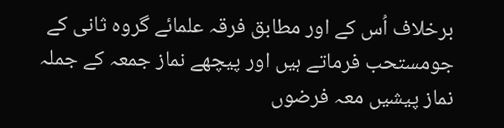برخلاف اُس کے اور مطابق فرقہ علمائے گروہ ثانی کے جومستحب فرماتے ہیں اور پیچھے نماز جمعہ کے جملہ نماز پیشیں معہ فرضوں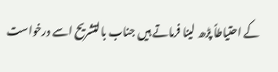کے احتیاطاً پڑھ لینا فرماتے ہیں جناب بالتشریح اسے درخواست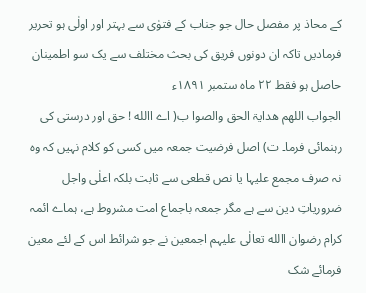کے محاذ پر مفصل حال جو جناب کے فتوٰی سے بہتر اور اولٰی ہو تحریر فرمادیں تاکہ ان دونوں فریق کی بحث مختلف سے یک سو اطمینان حاصل ہو فقط ۲۲ ماہ ستمبر ۱۸۹۱ء
الجواب اللھم ھدایۃ الحق والصوا ب( اے االله ! حق اور درستی کی رہنمائی فرما۔ ت) اصل فرضیت جمعہ میں کسی کو کلام نہیں کہ وہ نہ صرف مجمع علیہا یا نص قطعی سے ثابت بلکہ اعلٰی واجل ضروریاتِ دین سے ہے مگر جمعہ باجماع امت مشروط ہے، ہماے ائمہ کرام رضوان االله تعالٰی علیہم اجمعین نے جو شرائط اس کے لئے معین فرمائے شک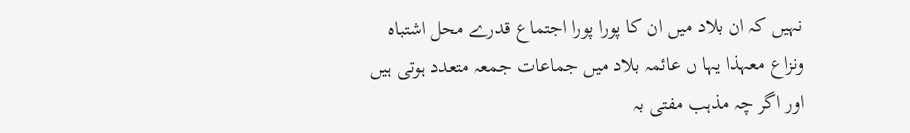نہیں کہ ان بلاد میں ان کا پورا پورا اجتماع قدرے محل اشتباہ ونزاع معہذا یہا ں عائمہ بلاد میں جماعات جمعہ متعدد ہوتی ہیں اور اگر چہ مذہب مفتی بہ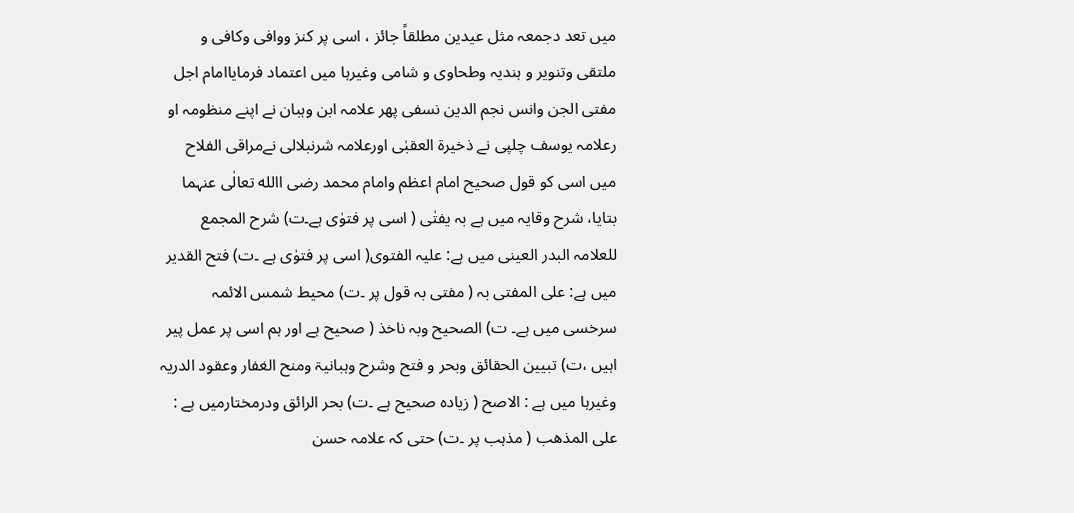میں تعد دجمعہ مثل عیدین مطلقاً جائز ، اسی پر کنز ووافی وکافی و ملتقی وتنویر و ہندیہ وطحاوی و شامی وغیرہا میں اعتماد فرمایاامام اجل مفتی الجن وانس نجم الدین نسفی پھر علامہ ابن وہبان نے اپنے منظومہ او رعلامہ یوسف چلپی نے ذخیرۃ العقبٰی اورعلامہ شرنبلالی نےمراقی الفلاح میں اسی کو قول صحیح امام اعظم وامام محمد رضی االله تعالٰی عنہما بتایا، شرح وقایہ میں ہے بہ یفتٰی ( اسی پر فتوٰی ہے۔ت) شرح المجمع للعلامہ البدر العینی میں ہے: علیہ الفتوی( اسی پر فتوٰی ہے ۔ت) فتح القدیر میں ہے: علی المفتی بہ ( مفتی بہ قول پر ۔ت) محیط شمس الائمہ سرخسی میں ہے۔ ت) الصحیح وبہ ناخذ ( صحیح ہے اور ہم اسی پر عمل پیر اہیں ،ت) تبیین الحقائق وبحر و فتح وشرح وہبانیۃ ومنح الغفار وعقود الدریہ وغیرہا میں ہے : الاصح ( زیادہ صحیح ہے ۔ت) بحر الرائق ودرمختارمیں ہے : علی المذھب ( مذہب پر ۔ت) حتی کہ علامہ حسن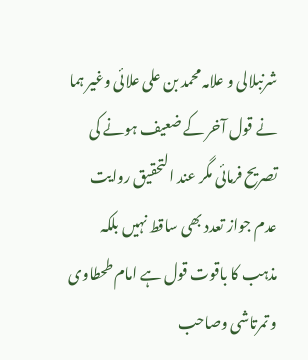شرنبلالی و علامہ محمد بن علی علائی وغیر ہما نے قول آخر کے ضعیف ہونے کی تصریح فرمائی مگر عند التحقیق روایت عدم جواز تعدد بھی ساقط نہیں بلکہ مذہب کا باقوت قول ہے امام طحطاوی و تمرتاشی وصاحب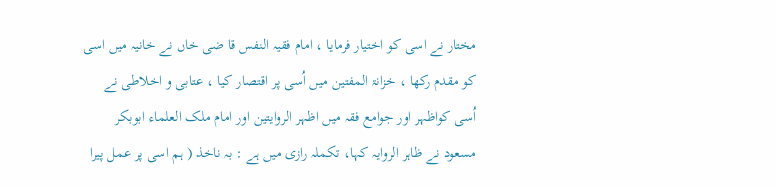مختار نے اسی کو اختیار فرمایا ، امام فقیہ النفس قا ضی خاں نے خانیہ میں اسی کو مقدم رکھا ، خزانۃ المفتین میں اُسی پر اقتصار کیا ، عتابی و اخلاطی نے اُسی کواظہر اور جوامع فقہ میں اظہر الروایتین اور امام ملک العلماء ابوبکر مسعود نے ظاہر الروایہ کہا، تکملہ رازی میں ہے : بہ ناخذ ( ہم اسی پر عمل پیرا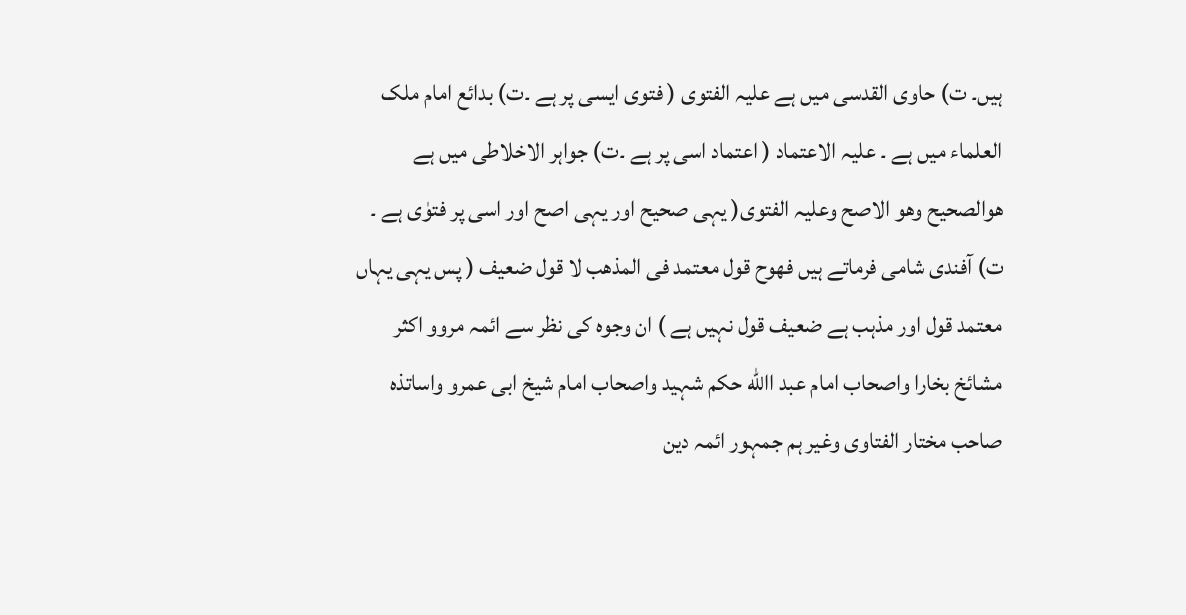ہیں۔ ت) حاوی القدسی میں ہے علیہ الفتوی ( فتوی ایسی پر ہے ۔ت) بدائع امام ملک العلماء میں ہے ۔ علیہ الاعتماد ( اعتماد اسی پر ہے ۔ت) جواہر الاخلاطی میں ہے ھوالصحیح وھو الاصح وعلیہ الفتوی( یہی صحیح اور یہی اصح اور اسی پر فتوٰی ہے ۔ ت) آفندی شامی فرماتے ہیں فھوح قول معتمد فی المذھب لا قول ضعیف ( پس یہی یہاں معتمد قول اور مذہب ہے ضعیف قول نہیں ہے ) ان وجوہ کی نظر سے ائمہ مروو اکثر مشائخ بخارا واصحاب امام عبد االله حکم شہید واصحاب امام شیخ ابی عمرو واساتذہ صاحب مختار الفتاوی وغیر ہم جمہور ائمہ دین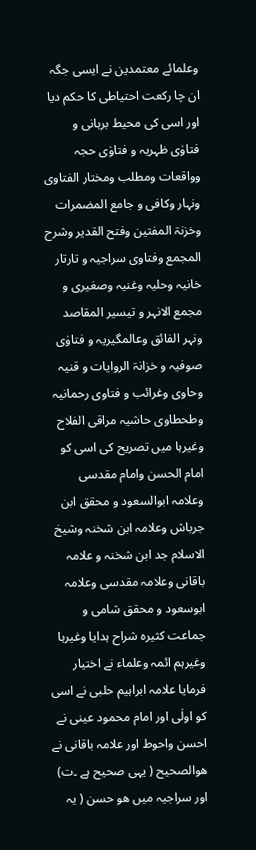وعلمائے معتمدین نے ایسی جگہ ان چا رکعت احتیاطی کا حکم دیا اور اسی کی محیط برہانی و فتاوٰی ظہریہ و فتاوٰی حجہ وواقعات ومطلب ومختار الفتاوی ونہار وکافی و جامع المضمرات وخزنۃ المفتین وفتح القدیر وشرح المجمع وفتاوی سراجیہ و تارتار خانیہ وحلیہ وغنیہ وصغیری و مجمع الانہر و تیسیر المقاصد ونہر الفائق وعالمگیریہ و فتاوٰی صوفیہ و خزانۃ الروایات و قنیہ وحاوی وغرائب و فتاوی رحمانیہ وطحطاوی حاشیہ مراقی الفلاح وغیرہا میں تصریح کی اسی کو امام الحسن وامام مقدسی وعلامہ ابوالسعود و محقق ابن جرباش وعلامہ ابن شخنہ وشیخ الاسلام جد ابن شخنہ و علامہ باقانی وعلامہ مقدسی وعلامہ ابوسعود و محقق شامی و جماعت کثیرہ شراح ہدایا وغیرہا وغیرہم ائمہ وعلماء نے اختیار فرمایا علامہ ابراہیم حلبی نے اسی کو اولٰی اور امام محمود عینی نے احسن واحوط اور علامہ باقانی نے ھوالصحیح ( یہی صحیح ہے ۔ت) اور سراجیہ میں ھو حسن ( یہ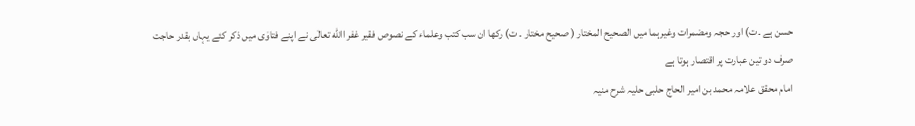حسن ہے ۔ت) اور حجہ ومضمرات وغیرہما میں الصحیح المختار ( صحیح مختار ۔ ت) رکھا ان سب کتب وعلماء کے نصوص فقیر غفر االله تعالٰی نے اپنے فتاوٰی میں ذکر کئے یہاں بقدر حاجت صرف دو تین عبارت پر اقتصار ہوتا ہے
امام محقق علامہ محمد بن امیر الحاج حلبی حلیہ شرح منیہ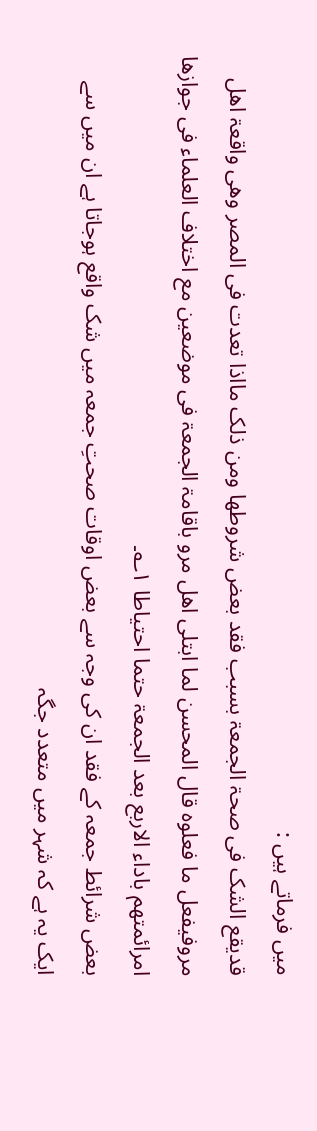میں فرماتے ہیں :
قدیقع الشک فی صحۃ الجمعۃ بسبب فقد بعض شروطھا ومن ذلک مااذا تعدت فی المصر وھی واقعۃ اھل مروفیفعل ما فعلوہ قال المحسن لما ابتلی اھل مرو باقامۃ الجمعۃ فی موضعین مع اختلاف العلماء فی جوازھا امرائمتھم باداء الاربع بعد الجمعۃ حتما احتیاطا ۱؎۔
بعض شرائط جمعہ کے فقد ان کی وجہ سے بعض اوقات صحتِ جمعہ میں شک واقع ہوجاتا ہے ان میں سے ایک یہ ہے کہ شہر میں متعدد جگہ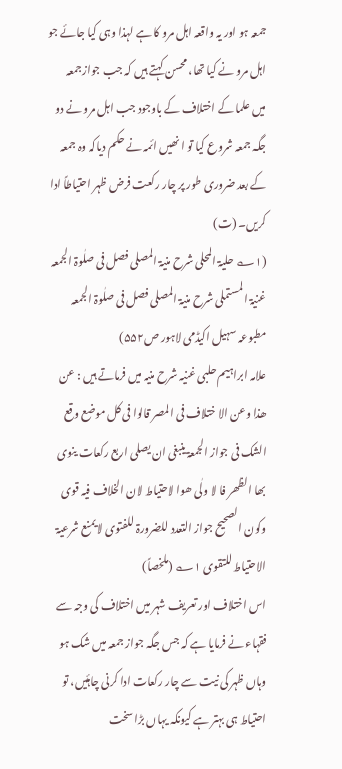جمعہ ہو اور یہ واقعہ اہل مرو کا ہے لہذا وہی کیا جائے جو اہل مرو نے کیا تھا، محسن کہتے ہیں کہ جب جوازجمعہ میں علما کے اختلاف کے باوجود جب اہل مرو نے دو جگہ جمعہ شروع کیا تو ا نھیں ائمہ نے حکم دیاکہ وہ جمعہ کے بعد ضروری طور پر چار رکعت فرض ظہر احتیاطاً ادا کریں۔ (ت)
(۱؎ حلیۃ المحلی شرح منیۃ المصلی فصل فی صلٰوۃ الجمعہ غنیۃ المستملی شرح منیۃ المصلی فصل فی صلٰوۃ الجمعہ مطبوعہ سہیل اکیڈمی لاہور ص۵۵۲)
علامہ ابراہیم حلبی غنیہ شرح منیہ میں فرماتے ہیں : عن ھذا وعن الا ختلاف فی المصر قالوا فی کل موضع وقع الشک فی جواز الجمعۃ ینبغی ان یصلی اربع رکعات ینوی بھا الظھر فا لا ولٰی ھوا لاحتیاط لان الخلاف فیہ قوی وکون الصحیح جواز التعدد للضرورۃ للفتوی لایمنع شرعیۃ الاحتیاط للتقوی ۱؎ (ملخصاً)
اس اختلاف اور تعریف شہر میں اختلاف کی وجہ سے فقہاء نے فرمایا ہے کہ جس جگہ جواز جمعہ میں شک ہو وہاں ظہر کی نیت سے چار رکعات ادا کرنی چاہئیں، تو احتیاط ہی بہتر ہے کیونکہ یہاں بڑا سخت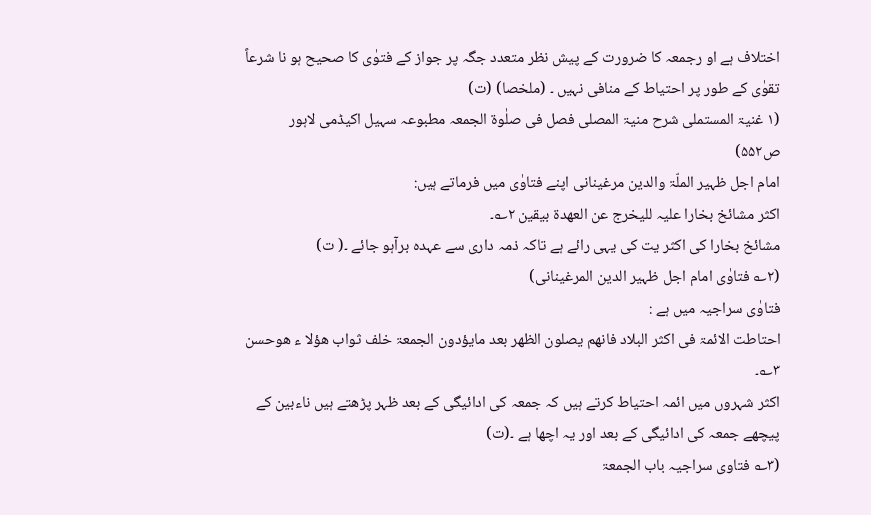اختلاف ہے او رجمعہ کا ضرورت کے پیش نظر متعدد جگہ پر جواز کے فتوٰی کا صحیح ہو نا شرعاً تقوٰی کے طور پر احتیاط کے منافی نہیں ۔ (ملخصا) (ت)
(۱ غنیۃ المستملی شرح منیۃ المصلی فصل فی صلٰوۃ الجمعہ مطبوعہ سہیل اکیڈمی لاہور ص۵۵۲)
امام اجل ظہیر الملّۃ والدین مرغینانی اپنے فتاوٰی میں فرماتے ہیں:
اکثر مشائخ بخارا علیہ للیخرج عن العھدۃ بیقین ۲؎۔
مشائخ بخارا کی اکثر یت کی یہی رائے ہے تاکہ ذمہ داری سے عہدہ برآہو جائے ۔( ت)
(۲؎ فتاوٰی امام اجل ظہیر الدین المرغینانی)
فتاوٰی سراجیہ میں ہے :
احتاطت الائمۃ فی اکثر البلاد فانھم یصلون الظھر بعد مایؤدون الجمعۃ خلف ثواب ھؤلا ء ھوحسن ۳؎۔
اکثر شہروں میں ائمہ احتیاط کرتے ہیں کہ جمعہ کی ادائیگی کے بعد ظہر پڑھتے ہیں ناءبین کے پیچھے جمعہ کی ادائیگی کے بعد اور یہ اچھا ہے ۔(ت)
(۳؎ فتاوی سراجیہ باب الجمعۃ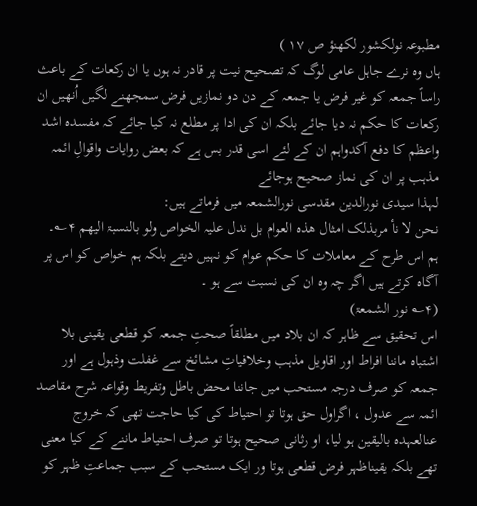مطبوعہ نولکشور لکھنؤ ص ۱۷ )
ہاں وہ نرے جاہل عامی لوگ کہ تصحیح نیت پر قادر نہ ہوں یا ان رکعات کے باعث راساً جمعہ کو غیر فرض یا جمعہ کے دن دو نمازیں فرض سمجھنے لگیں اُنھیں ان رکعات کا حکم نہ دیا جائے بلکہ ان کی ادا پر مطلع نہ کیا جائے کہ مفسدہ اشد واعظم کا دفع آکدواہم ان کے لئے اسی قدر بس ہے کہ بعض روایات واقوالِ ائمہ مذہب پر ان کی نماز صحیح ہوجائے
لہذا سیدی نورالدین مقدسی نورالشمعہ میں فرماتے ہیں:
نحن لا نأ مربذلک امثال ھذہ العوام بل ندل علیہ الخواص ولو بالنسبۃ الیھم ۴؎۔
ہم اس طرح کے معاملات کا حکم عوام کو نہیں دیتے بلکہ ہم خواص کو اس پر آگاہ کرتے ہیں اگر چہ وہ ان کی نسبت سے ہو ۔
(۴؎ نور الشمعۃ)
اس تحقیق سے ظاہر کہ ان بلاد میں مطلقاً صحتِ جمعہ کو قطعی یقینی بلا اشتباہ ماننا افراط اور اقاویل مذہب وخلافیاتِ مشائخ سے غفلت وذہول ہے اور جمعہ کو صرف درجہ مستحب میں جاننا محض باطل وتفریط وقواعہ شرح مقاصد ائمہ سے عدول ، اگراول حق ہوتا تو احتیاط کی کیا حاجت تھی کہ خروج عنالعہدہ بالیقین ہو لیا، او رثانی صحیح ہوتا تو صرف احتیاط ماننے کے کیا معنی تھے بلکہ یقیناظہر فرض قطعی ہوتا ور ایک مستحب کے سبب جماعتِ ظہر کو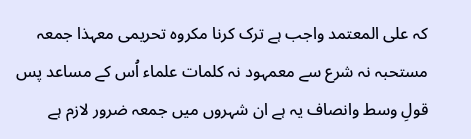کہ علی المعتمد واجب ہے ترک کرنا مکروہ تحریمی معہذا جمعہ مستحبہ نہ شرع سے معمہود نہ کلمات علماء اُس کے مساعد پس قولِ وسط وانصاف یہ ہے ان شہروں میں جمعہ ضرور لازم ہے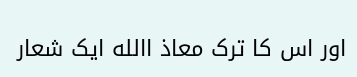اور اس کا ترک معاذ االله ایک شعار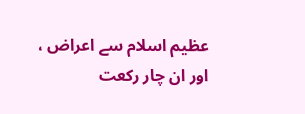عظیم اسلام سے اعراض ، اور ان چار رکعت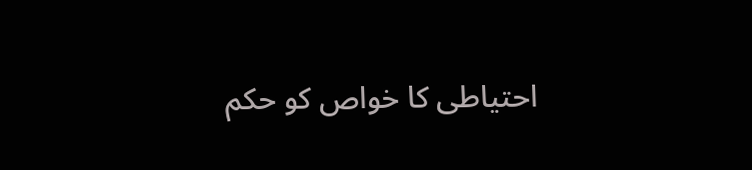احتیاطی کا خواص کو حکم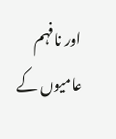اور نافہم عامیوں کے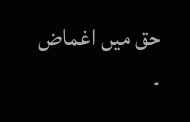حق میں اغماض ۔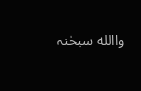واالله سبحٰنہ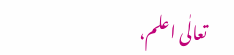تعالٰی اعلم،